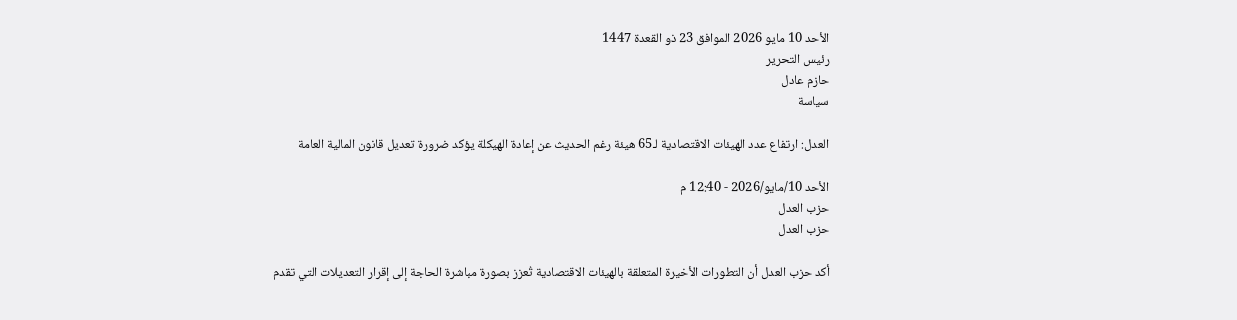الأحد 10 مايو 2026 الموافق 23 ذو القعدة 1447
رئيس التحرير
حازم عادل
سياسة

العدل: ارتفاع عدد الهيئات الاقتصادية لـ65 هيئة رغم الحديث عن إعادة الهيكلة يؤكد ضرورة تعديل قانون المالية العامة

الأحد 10/مايو/2026 - 12:40 م
حزب العدل
حزب العدل

أكد حزب العدل أن التطورات الأخيرة المتعلقة بالهيئات الاقتصادية تُعزز بصورة مباشرة الحاجة إلى إقرار التعديلات التي تقدم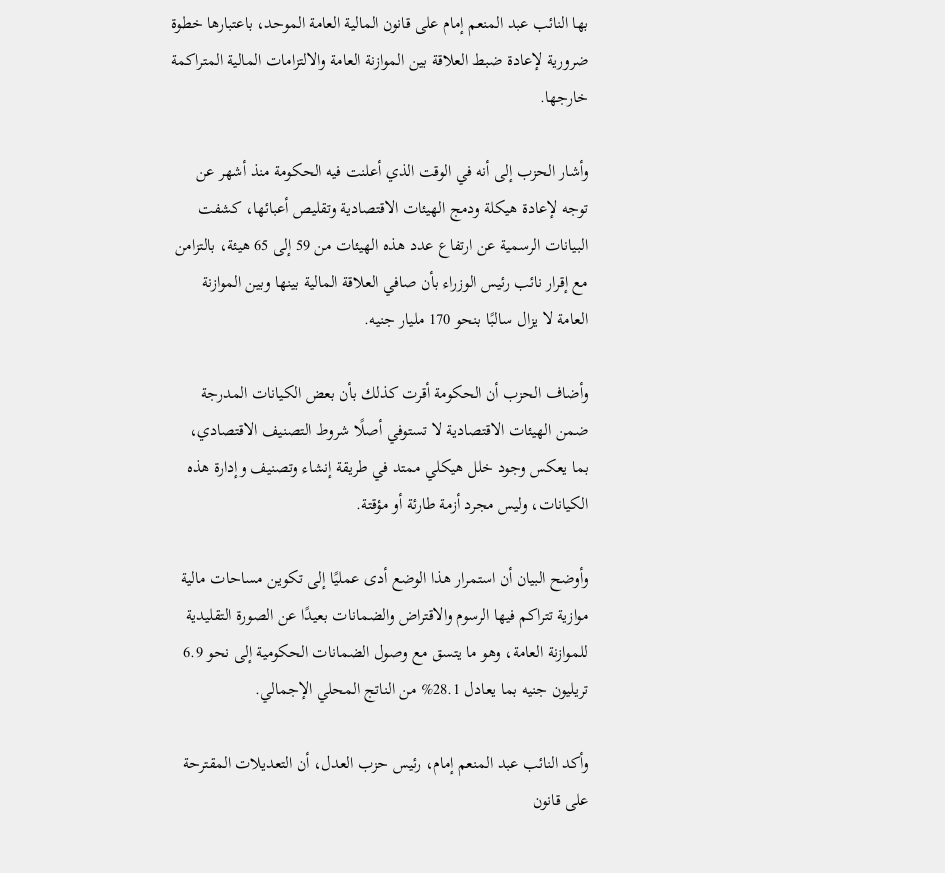بها النائب عبد المنعم إمام على قانون المالية العامة الموحد، باعتبارها خطوة ضرورية لإعادة ضبط العلاقة بين الموازنة العامة والالتزامات المالية المتراكمة خارجها.

وأشار الحزب إلى أنه في الوقت الذي أعلنت فيه الحكومة منذ أشهر عن توجه لإعادة هيكلة ودمج الهيئات الاقتصادية وتقليص أعبائها، كشفت البيانات الرسمية عن ارتفاع عدد هذه الهيئات من 59 إلى 65 هيئة، بالتزامن مع إقرار نائب رئيس الوزراء بأن صافي العلاقة المالية بينها وبين الموازنة العامة لا يزال سالبًا بنحو 170 مليار جنيه.

وأضاف الحزب أن الحكومة أقرت كذلك بأن بعض الكيانات المدرجة ضمن الهيئات الاقتصادية لا تستوفي أصلًا شروط التصنيف الاقتصادي، بما يعكس وجود خلل هيكلي ممتد في طريقة إنشاء وتصنيف وإدارة هذه الكيانات، وليس مجرد أزمة طارئة أو مؤقتة.

وأوضح البيان أن استمرار هذا الوضع أدى عمليًا إلى تكوين مساحات مالية موازية تتراكم فيها الرسوم والاقتراض والضمانات بعيدًا عن الصورة التقليدية للموازنة العامة، وهو ما يتسق مع وصول الضمانات الحكومية إلى نحو 6.9 تريليون جنيه بما يعادل 28.1% من الناتج المحلي الإجمالي.

وأكد النائب عبد المنعم إمام، رئيس حزب العدل، أن التعديلات المقترحة على قانون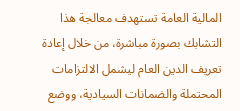المالية العامة تستهدف معالجة هذا التشابك بصورة مباشرة، من خلال إعادة تعريف الدين العام ليشمل الالتزامات المحتملة والضمانات السيادية، ووضع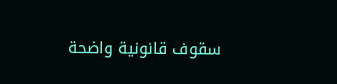سقوف قانونية واضحة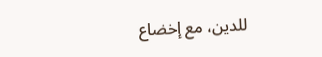للدين، مع إخضاع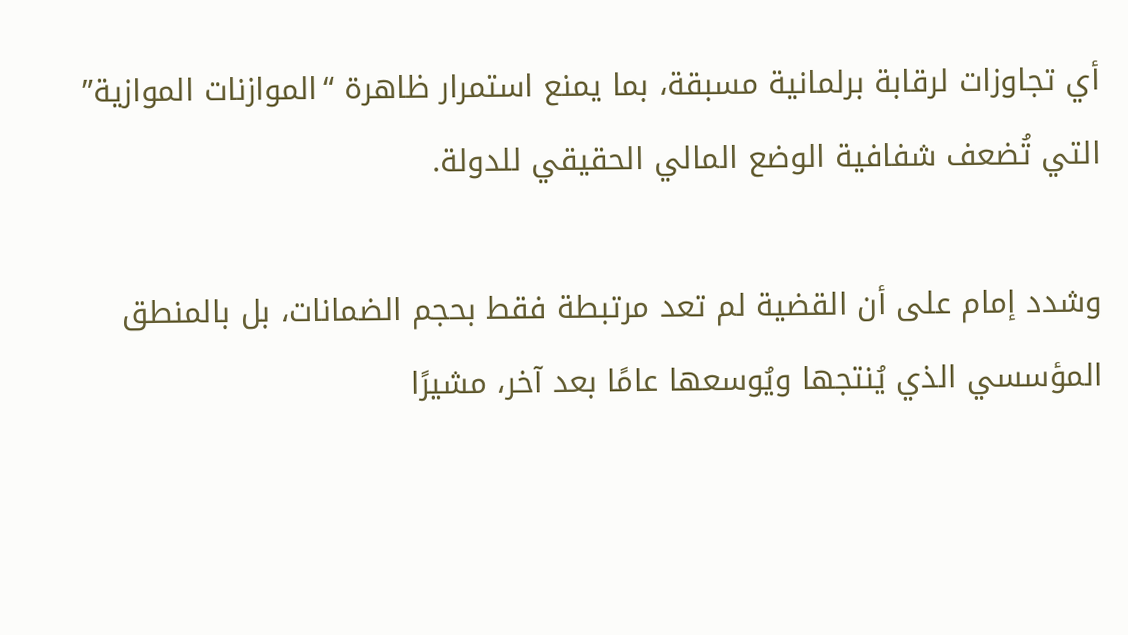أي تجاوزات لرقابة برلمانية مسبقة، بما يمنع استمرار ظاهرة “الموازنات الموازية” التي تُضعف شفافية الوضع المالي الحقيقي للدولة.

وشدد إمام على أن القضية لم تعد مرتبطة فقط بحجم الضمانات، بل بالمنطق المؤسسي الذي يُنتجها ويُوسعها عامًا بعد آخر، مشيرًا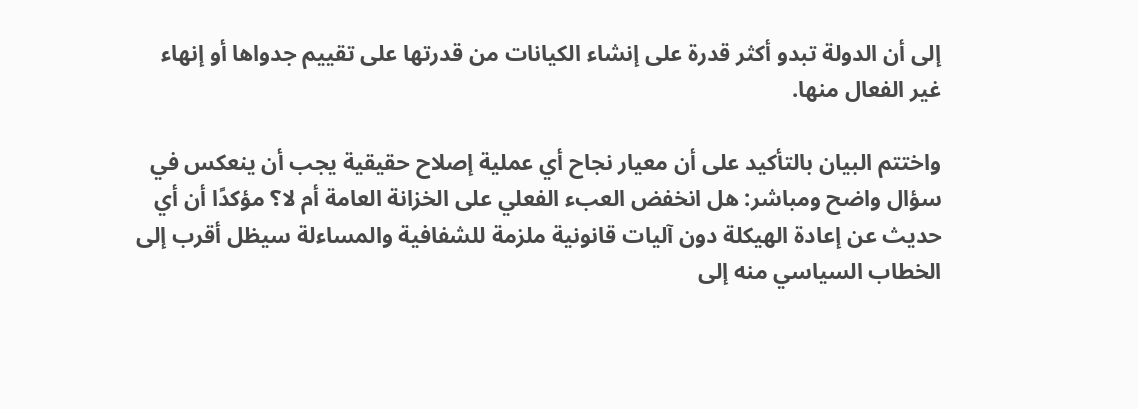إلى أن الدولة تبدو أكثر قدرة على إنشاء الكيانات من قدرتها على تقييم جدواها أو إنهاء غير الفعال منها.

واختتم البيان بالتأكيد على أن معيار نجاح أي عملية إصلاح حقيقية يجب أن ينعكس في سؤال واضح ومباشر: هل انخفض العبء الفعلي على الخزانة العامة أم لا؟ مؤكدًا أن أي حديث عن إعادة الهيكلة دون آليات قانونية ملزمة للشفافية والمساءلة سيظل أقرب إلى الخطاب السياسي منه إلى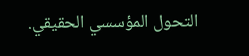التحول المؤسسي الحقيقي.